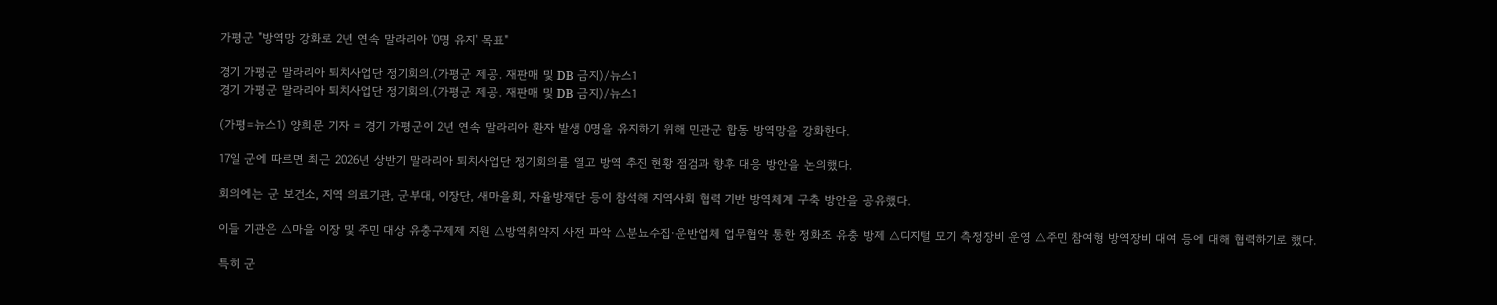가평군 "방역망 강화로 2년 연속 말라리아 '0명 유지' 목표"

경기 가평군 말라리아 퇴치사업단 정기회의.(가평군 제공. 재판매 및 DB 금지)/뉴스1
경기 가평군 말라리아 퇴치사업단 정기회의.(가평군 제공. 재판매 및 DB 금지)/뉴스1

(가평=뉴스1) 양희문 기자 = 경기 가평군이 2년 연속 말라리아 환자 발생 0명을 유지하기 위해 민관군 합동 방역망을 강화한다.

17일 군에 따르면 최근 2026년 상반기 말라리아 퇴치사업단 정기회의를 열고 방역 추진 현황 점검과 향후 대응 방안을 논의했다.

회의에는 군 보건소, 지역 의료기관, 군부대, 이장단, 새마을회, 자율방재단 등이 참석해 지역사회 협력 기반 방역체계 구축 방안을 공유했다.

이들 기관은 △마을 이장 및 주민 대상 유충구제제 지원 △방역취약지 사전 파악 △분뇨수집·운반업체 업무협약 통한 정화조 유충 방제 △디지털 모기 측정장비 운영 △주민 참여형 방역장비 대여 등에 대해 협력하기로 했다.

특히 군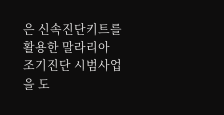은 신속진단키트를 활용한 말라리아 조기진단 시범사업을 도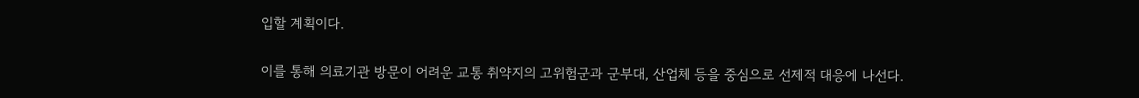입할 계획이다.

이를 통해 의료기관 방문이 어려운 교통 취약지의 고위험군과 군부대, 산업체 등을 중심으로 선제적 대응에 나선다.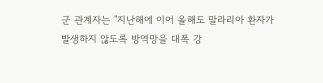군 관계자는 "지난해에 이어 올해도 말라리아 환자가 발생하지 않도록 방역망을 대폭 강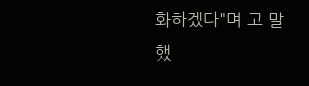화하겠다"며 고 말했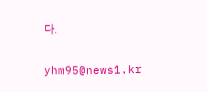다.

yhm95@news1.kr